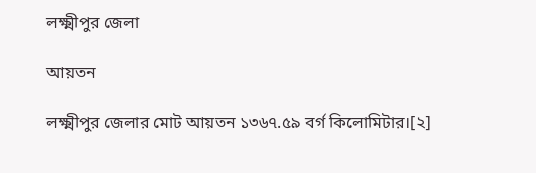লক্ষ্মীপুর জেলা

আয়তন

লক্ষ্মীপুর জেলার মোট আয়তন ১৩৬৭.৫৯ বর্গ কিলোমিটার।[২]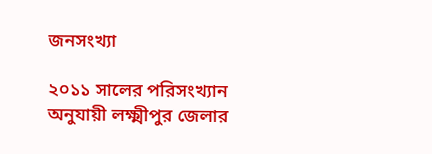জনসংখ্যা

২০১১ সালের পরিসংখ্যান অনুযায়ী লক্ষ্মীপুর জেলার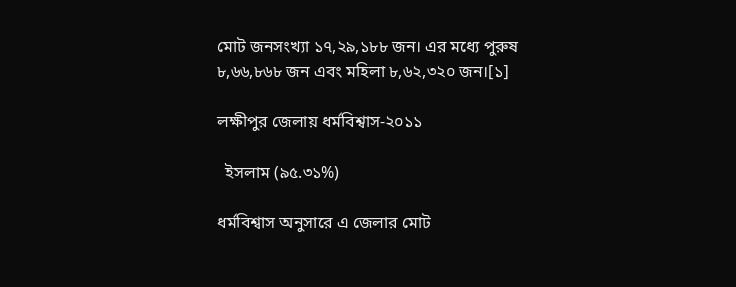মোট জনসংখ্যা ১৭,২৯,১৮৮ জন। এর মধ্যে পুরুষ ৮,৬৬,৮৬৮ জন এবং মহিলা ৮,৬২,৩২০ জন।[১]

লক্ষীপুর জেলায় ধর্মবিশ্বাস-২০১১

  ইসলাম (৯৫.৩১%)

ধর্মবিশ্বাস অনুসারে এ জেলার মোট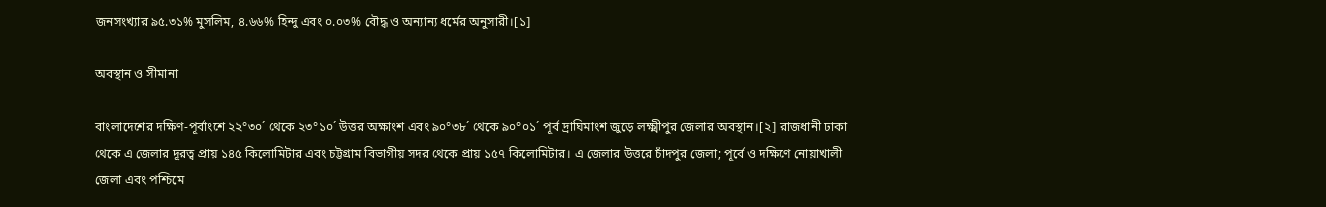জনসংখ্যার ৯৫.৩১% মুসলিম, ৪.৬৬% হিন্দু এবং ০.০৩% বৌদ্ধ ও অন্যান্য ধর্মের অনুসারী।[১]

অবস্থান ও সীমানা

বাংলাদেশের দক্ষিণ-পূর্বাংশে ২২°৩০´ থেকে ২৩°১০´ উত্তর অক্ষাংশ এবং ৯০°৩৮´ থেকে ৯০°০১´ পূর্ব দ্রাঘিমাংশ জুড়ে লক্ষ্মীপুর জেলার অবস্থান।[২] রাজধানী ঢাকা থেকে এ জেলার দূরত্ব প্রায় ১৪৫ কিলোমিটার এবং চট্টগ্রাম বিভাগীয় সদর থেকে প্রায় ১৫৭ কিলোমিটার। এ জেলার উত্তরে চাঁদপুর জেলা; পূর্বে ও দক্ষিণে নোয়াখালী জেলা এবং পশ্চিমে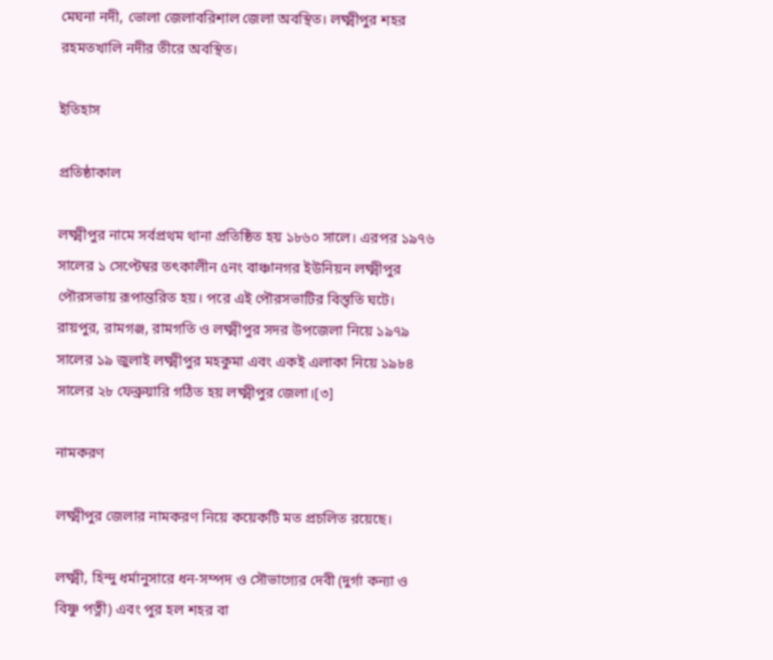মেঘনা নদী, ভোলা জেলাবরিশাল জেলা অবস্থিত। লক্ষ্মীপুর শহর রহমতখালি নদীর তীরে অবস্থিত।

ইতিহাস

প্রতিষ্ঠাকাল

লক্ষ্মীপুর নামে সর্বপ্রথম থানা প্রতিষ্ঠিত হয় ১৮৬০ সালে। এরপর ১৯৭৬ সালের ১ সেপ্টেম্বর তৎকালীন ৫নং বাঞ্চানগর ইউনিয়ন লক্ষ্মীপুর পৌরসভায় রূপান্তরিত হয়। পরে এই পৌরসভাটির বিস্তৃতি ঘটে। রায়পুর, রামগঞ্জ, রামগতি ও লক্ষ্মীপুর সদর উপজেলা নিয়ে ১৯৭৯ সালের ১৯ জুলাই লক্ষ্মীপুর মহকুমা এবং একই এলাকা নিয়ে ১৯৮৪ সালের ২৮ ফেব্রুয়ারি গঠিত হয় লক্ষ্মীপুর জেলা।[৩]

নামকরণ

লক্ষ্মীপুর জেলার নামকরণ নিয়ে কয়েকটি মত প্রচলিত রয়েছে।

লক্ষ্মী, হিন্দু ধর্মানুসারে ধন-সম্পদ ও সৌভাগ্যের দেবী (দুর্গা কন্যা ও বিষ্ণু পত্নী) এবং পুর হল শহর বা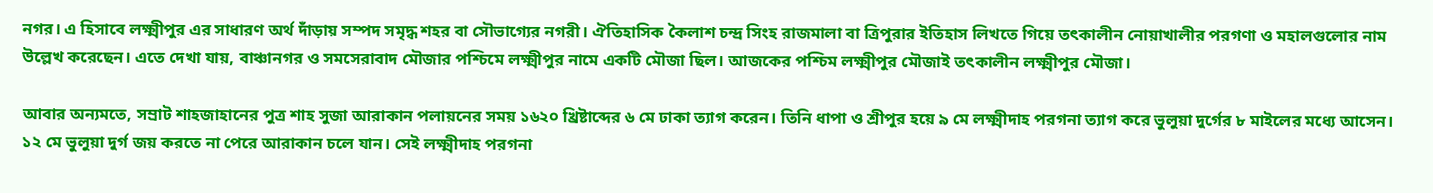নগর। এ হিসাবে লক্ষ্মীপুর এর সাধারণ অর্থ দাঁড়ায় সম্পদ সমৃদ্ধ শহর বা সৌভাগ্যের নগরী। ঐতিহাসিক কৈলাশ চন্দ্র সিংহ রাজমালা বা ত্রিপুরার ইতিহাস লিখতে গিয়ে তৎকালীন নোয়াখালীর পরগণা ও মহালগুলোর নাম উল্লেখ করেছেন। এতে দেখা যায়, বাঞ্চানগর ও সমসেরাবাদ মৌজার পশ্চিমে লক্ষ্মীপুর নামে একটি মৌজা ছিল। আজকের পশ্চিম লক্ষ্মীপুর মৌজাই তৎকালীন লক্ষ্মীপুর মৌজা।

আবার অন্যমতে, সম্রাট শাহজাহানের পুত্র শাহ সুজা আরাকান পলায়নের সময় ১৬২০ খ্রিষ্টাব্দের ৬ মে ঢাকা ত্যাগ করেন। তিনি ধাপা ও শ্রীপুর হয়ে ৯ মে লক্ষ্মীদাহ পরগনা ত্যাগ করে ভুলুয়া দুর্গের ৮ মাইলের মধ্যে আসেন। ১২ মে ভুলুয়া দুর্গ জয় করতে না পেরে আরাকান চলে যান। সেই লক্ষ্মীদাহ পরগনা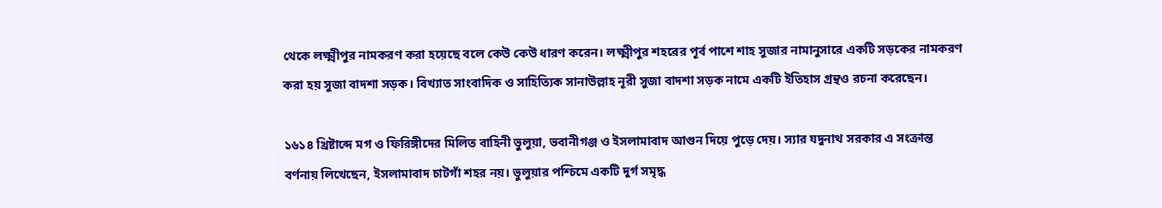থেকে লক্ষ্মীপুর নামকরণ করা হয়েছে বলে কেউ কেউ ধারণ করেন। লক্ষ্মীপুর শহরের পূর্ব পাশে শাহ সুজার নামানুসারে একটি সড়কের নামকরণ করা হয় সুজা বাদশা সড়ক। বিখ্যাত সাংবাদিক ও সাহিত্যিক সানাউল্লাহ নূরী সুজা বাদশা সড়ক নামে একটি ইতিহাস গ্রন্থও রচনা করেছেন।

১৬১৪ খ্রিষ্টাব্দে মগ ও ফিরিঙ্গীদের মিলিত বাহিনী ভুলুয়া, ভবানীগঞ্জ ও ইসলামাবাদ আগুন দিয়ে পুড়ে দেয়। স্যার যদুনাথ সরকার এ সংক্রান্ত বর্ণনায় লিখেছেন, ইসলামাবাদ চাটগাঁ শহর নয়। ভুলুয়ার পশ্চিমে একটি দুর্গ সমৃদ্ধ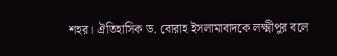শহর। ঐতিহাসিক ড. বোরাহ ইসলামাবাদকে লক্ষ্মীপুর বলে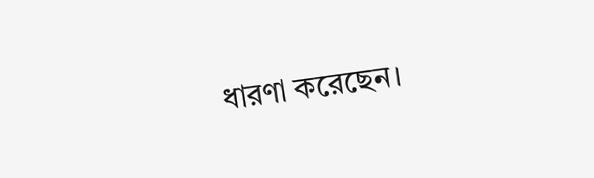ধারণা করেছেন।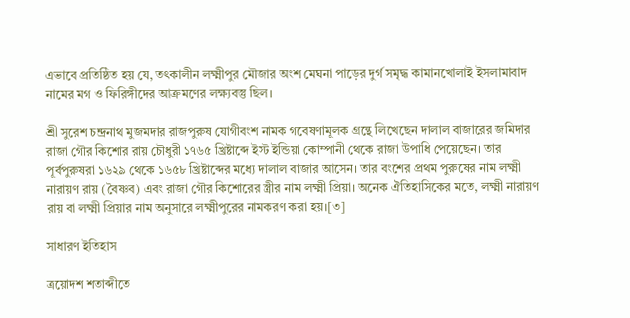এভাবে প্রতিষ্ঠিত হয় যে, তৎকালীন লক্ষ্মীপুর মৌজার অংশ মেঘনা পাড়ের দুর্গ সমৃদ্ধ কামানখোলাই ইসলামাবাদ নামের মগ ও ফিরিঙ্গীদের আক্রমণের লক্ষ্যবস্তু ছিল।

শ্রী সুরেশ চন্দ্রনাথ মুজমদার রাজপুরুষ যোগীবংশ নামক গবেষণামূলক গ্রন্থে লিখেছেন দালাল বাজারের জমিদার রাজা গৌর কিশোর রায় চৌধুরী ১৭৬৫ খ্রিষ্টাব্দে ইস্ট ইন্ডিয়া কোম্পানী থেকে রাজা উপাধি পেয়েছেন। তার পূর্বপুরুষরা ১৬২৯ থেকে ১৬৫৮ খ্রিষ্টাব্দের মধ্যে দালাল বাজার আসেন। তার বংশের প্রথম পুরুষের নাম লক্ষ্মী নারায়ণ রায় (বৈষ্ণব) এবং রাজা গৌর কিশোরের স্ত্রীর নাম লক্ষ্মী প্রিয়া। অনেক ঐতিহাসিকের মতে, লক্ষ্মী নারায়ণ রায় বা লক্ষ্মী প্রিয়ার নাম অনুসারে লক্ষ্মীপুরের নামকরণ করা হয়।[৩]

সাধারণ ইতিহাস

ত্রয়োদশ শতাব্দীতে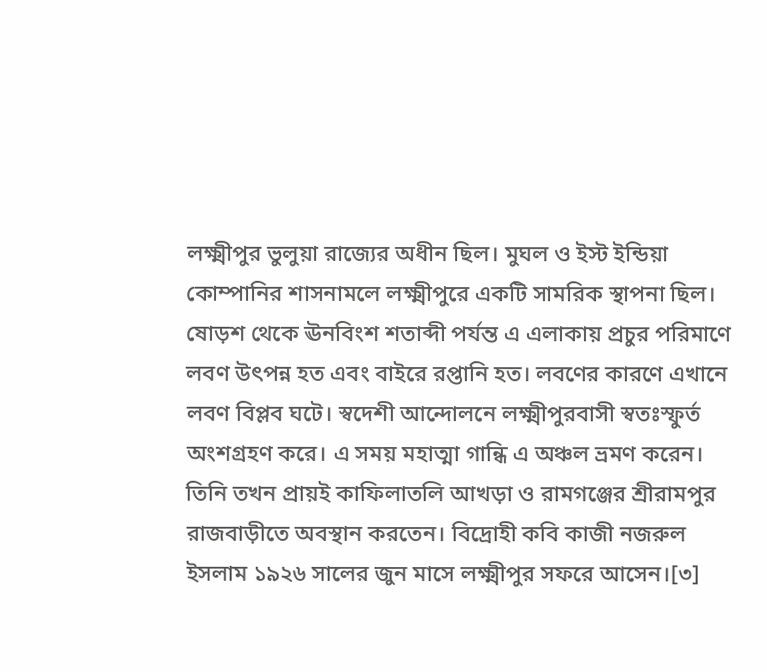লক্ষ্মীপুর ভুলুয়া রাজ্যের অধীন ছিল। মুঘল ও ইস্ট ইন্ডিয়া কোম্পানির শাসনামলে লক্ষ্মীপুরে একটি সামরিক স্থাপনা ছিল। ষোড়শ থেকে ঊনবিংশ শতাব্দী পর্যন্ত এ এলাকায় প্রচুর পরিমাণে লবণ উৎপন্ন হত এবং বাইরে রপ্তানি হত। লবণের কারণে এখানে লবণ বিপ্লব ঘটে। স্বদেশী আন্দোলনে লক্ষ্মীপুরবাসী স্বতঃস্ফুর্ত অংশগ্রহণ করে। এ সময় মহাত্মা গান্ধি এ অঞ্চল ভ্রমণ করেন। তিনি তখন প্রায়ই কাফিলাতলি আখড়া ও রামগঞ্জের শ্রীরামপুর রাজবাড়ীতে অবস্থান করতেন। বিদ্রোহী কবি কাজী নজরুল ইসলাম ১৯২৬ সালের জুন মাসে লক্ষ্মীপুর সফরে আসেন।[৩]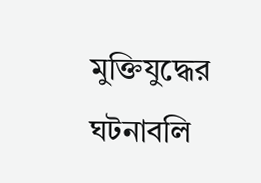মুক্তিযুদ্ধের ঘটনাবলি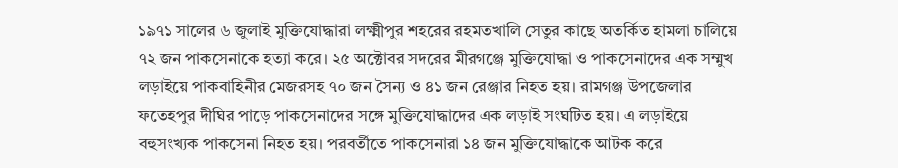১৯৭১ সালের ৬ জুলাই মুক্তিযোদ্ধারা লক্ষ্মীপুর শহরের রহমতখালি সেতুর কাছে অতর্কিত হামলা চালিয়ে ৭২ জন পাকসেনাকে হত্যা করে। ২৫ অক্টোবর সদরের মীরগঞ্জে মুক্তিযোদ্ধা ও পাকসেনাদের এক সম্মুখ লড়াইয়ে পাকবাহিনীর মেজরসহ ৭০ জন সৈন্য ও ৪১ জন রেঞ্জার নিহত হয়। রামগঞ্জ উপজেলার ফতেহপুর দীঘির পাড়ে পাকসেনাদের সঙ্গে মুক্তিযোদ্ধাদের এক লড়াই সংঘটিত হয়। এ লড়াইয়ে বহুসংখ্যক পাকসেনা নিহত হয়। পরবর্তীতে পাকসেনারা ১৪ জন মুক্তিযোদ্ধাকে আটক করে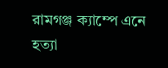রামগঞ্জ ক্যাম্পে এনে হত্যা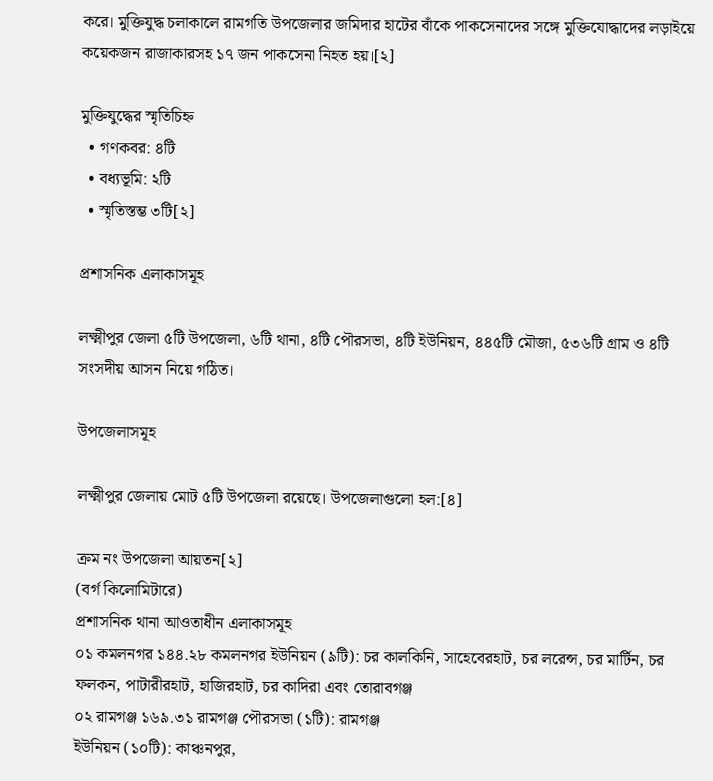করে। মুক্তিযুদ্ধ চলাকালে রামগতি উপজেলার জমিদার হাটের বাঁকে পাকসেনাদের সঙ্গে মুক্তিযোদ্ধাদের লড়াইয়ে কয়েকজন রাজাকারসহ ১৭ জন পাকসেনা নিহত হয়।[২]

মুক্তিযুদ্ধের স্মৃতিচিহ্ন
  • গণকবর: ৪টি
  • বধ্যভূমি: ২টি
  • স্মৃতিস্তম্ভ ৩টি[২]

প্রশাসনিক এলাকাসমূহ

লক্ষ্মীপুর জেলা ৫টি উপজেলা, ৬টি থানা, ৪টি পৌরসভা, ৪টি ইউনিয়ন, ৪৪৫টি মৌজা, ৫৩৬টি গ্রাম ও ৪টি সংসদীয় আসন নিয়ে গঠিত।

উপজেলাসমূহ

লক্ষ্মীপুর জেলায় মোট ৫টি উপজেলা রয়েছে। উপজেলাগুলো হল:[৪]

ক্রম নং উপজেলা আয়তন[২]
(বর্গ কিলোমিটারে)
প্রশাসনিক থানা আওতাধীন এলাকাসমূহ
০১ কমলনগর ১৪৪.২৮ কমলনগর ইউনিয়ন (৯টি): চর কালকিনি, সাহেবেরহাট, চর লরেন্স, চর মার্টিন, চর ফলকন, পাটারীরহাট, হাজিরহাট, চর কাদিরা এবং তোরাবগঞ্জ
০২ রামগঞ্জ ১৬৯.৩১ রামগঞ্জ পৌরসভা (১টি): রামগঞ্জ
ইউনিয়ন (১০টি): কাঞ্চনপুর,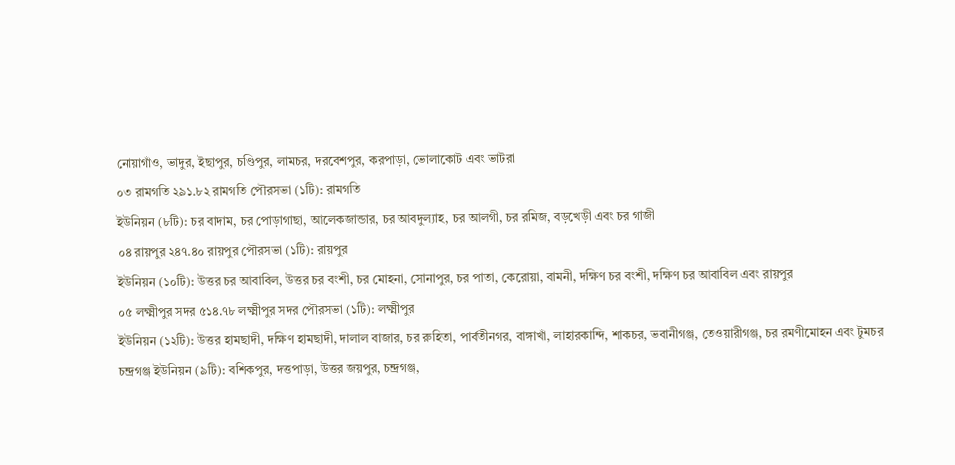নোয়াগাঁও, ভাদুর, ইছাপুর, চণ্ডিপুর, লামচর, দরবেশপুর, করপাড়া, ভোলাকোট এবং ভাটরা
০৩ রামগতি ২৯১.৮২ রামগতি পৌরসভা (১টি): রামগতি
ইউনিয়ন (৮টি): চর বাদাম, চর পোড়াগাছা, আলেকজান্ডার, চর আবদুল্যাহ, চর আলগী, চর রমিজ, বড়খেড়ী এবং চর গাজী
০৪ রায়পুর ২৪৭.৪০ রায়পুর পৌরসভা (১টি): রায়পুর
ইউনিয়ন (১০টি): উত্তর চর আবাবিল, উত্তর চর বংশী, চর মোহনা, সোনাপুর, চর পাতা, কেরোয়া, বামনী, দক্ষিণ চর বংশী, দক্ষিণ চর আবাবিল এবং রায়পুর
০৫ লক্ষ্মীপুর সদর ৫১৪.৭৮ লক্ষ্মীপুর সদর পৌরসভা (১টি): লক্ষ্মীপুর
ইউনিয়ন (১২টি): উত্তর হামছাদী, দক্ষিণ হামছাদী, দালাল বাজার, চর রুহিতা, পার্বতীনগর, বাঙ্গাখাঁ, লাহারকান্দি, শাকচর, ভবানীগঞ্জ, তেওয়ারীগঞ্জ, চর রমণীমোহন এবং টুমচর
চন্দ্রগঞ্জ ইউনিয়ন (৯টি): বশিকপুর, দত্তপাড়া, উত্তর জয়পুর, চন্দ্রগঞ্জ,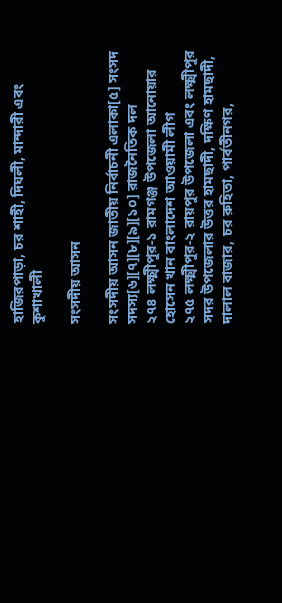হাজিরপাড়া, চর শাহী, দিঘলী, মান্দারী এবং কুশাখালী

সংসদীয় আসন

সংসদীয় আসন জাতীয় নির্বাচনী এলাকা[৫] সংসদ সদস্য[৬][৭][৮][৯][১০] রাজনৈতিক দল
২৭৪ লক্ষ্মীপুর-১ রামগঞ্জ উপজেলা আনোয়ার হোসেন খান বাংলাদেশ আওয়ামী লীগ
২৭৫ লক্ষ্মীপুর-২ রায়পুর উপজেলা এবং লক্ষ্মীপুর সদর উপজেলার উত্তর হামছাদী, দক্ষিণ হামছাদী, দালাল বাজার, চর রুহিতা, পার্বতীনগর,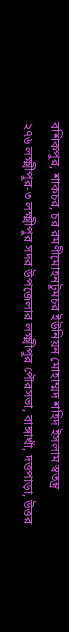বশিকপুর, শাকচর, চর রমণীমোহনটুমচর ইউনিয়ন মোহাম্মদ শহিদ ইসলাম স্বতন্ত্র
২৭৬ লক্ষ্মীপুর-৩ লক্ষ্মীপুর সদর উপজেলার লক্ষ্মীপুর পৌরসভা, বাঙ্গাখাঁ, দত্তপাড়া, উত্তর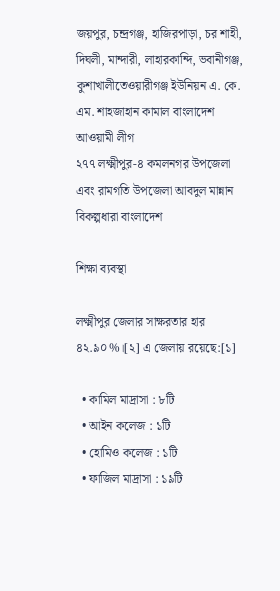জয়পুর, চন্দ্রগঞ্জ, হাজিরপাড়া, চর শাহী, দিঘলী, মান্দারী, লাহারকান্দি, ভবানীগঞ্জ, কুশাখালীতেওয়ারীগঞ্জ ইউনিয়ন এ. কে. এম. শাহজাহান কামাল বাংলাদেশ আওয়ামী লীগ
২৭৭ লক্ষ্মীপুর-৪ কমলনগর উপজেলা এবং রামগতি উপজেলা আবদুল মান্নান বিকল্পধারা বাংলাদেশ

শিক্ষা ব্যবস্থা

লক্ষ্মীপুর জেলার সাক্ষরতার হার ৪২.৯০%।[২] এ জেলায় রয়েছে:[১]

  • কামিল মাদ্রাসা : ৮টি
  • আইন কলেজ : ১টি
  • হোমিও কলেজ : ১টি
  • ফাজিল মাদ্রাসা : ১৯টি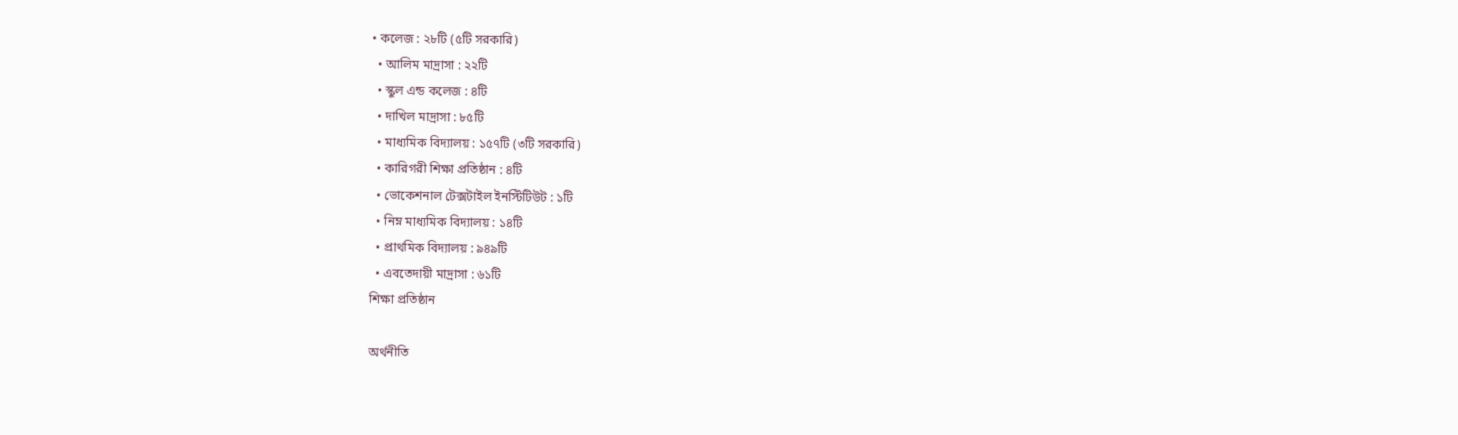• কলেজ : ২৮টি (৫টি সরকারি)
  • আলিম মাদ্রাসা : ২২টি
  • স্কুল এন্ড কলেজ : ৪টি
  • দাখিল মাদ্রাসা : ৮৫টি
  • মাধ্যমিক বিদ্যালয় : ১৫৭টি (৩টি সরকারি)
  • কারিগরী শিক্ষা প্রতিষ্ঠান : ৪টি
  • ভোকেশনাল টেক্সটাইল ইনস্টিটিউট : ১টি
  • নিম্ন মাধ্যমিক বিদ্যালয় : ১৪টি
  • প্রাথমিক বিদ্যালয় : ৯৪৯টি
  • এবতেদায়ী মাদ্রাসা : ৬১টি
শিক্ষা প্রতিষ্ঠান

অর্থনীতি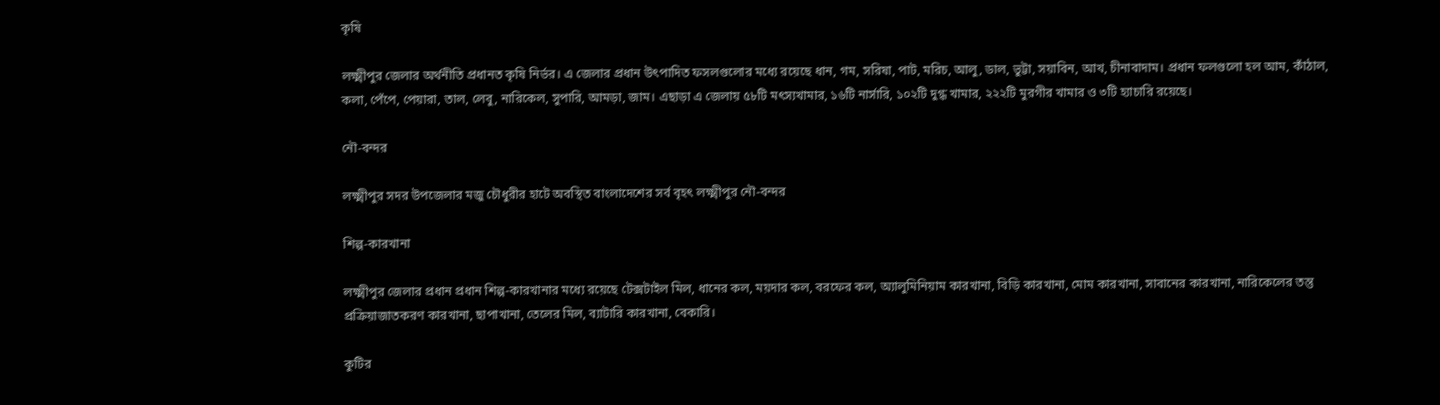কৃষি

লক্ষ্মীপুর জেলার অর্থনীতি প্রধানত কৃষি নির্ভর। এ জেলার প্রধান উৎপাদিত ফসলগুলোর মধ্যে রয়েছে ধান, গম, সরিষা, পাট, মরিচ, আলু, ডাল, ভুট্টা, সয়াবিন, আখ, চীনাবাদাম। প্রধান ফলগুলো হল আম, কাঁঠাল, কলা, পেঁপে, পেয়ারা, তাল, লেবু, নারিকেল, সুপারি, আমড়া, জাম। এছাড়া এ জেলায় ৫৮টি মৎস্যখামার, ১৬টি নার্সারি, ১০২টি দুগ্ধ খামার, ২২২টি মুরগীর খামার ও ৩টি হ্যাচারি রয়েছে।

নৌ-বন্দর

লক্ষ্মীপুর সদর উপজেলার মজু চৌধুরীর হাটে অবস্থিত বাংলাদেশের সর্ব বৃহৎ লক্ষ্মীপুর নৌ-বন্দর

শিল্প-কারখানা

লক্ষ্মীপুর জেলার প্রধান প্রধান শিল্প-কারখানার মধ্যে রয়েছে টেক্সটাইল মিল, ধানের কল, ময়দার কল, বরফের কল, অ্যালুমিনিয়াম কারখানা, বিড়ি কারখানা, মোম কারখানা, সাবানের কারখানা, নারিকেলের তন্তু প্রক্রিয়াজাতকরণ কারখানা, ছাপাখানা, তেলের মিল, ব্যাটারি কারখানা, বেকারি।

কুটির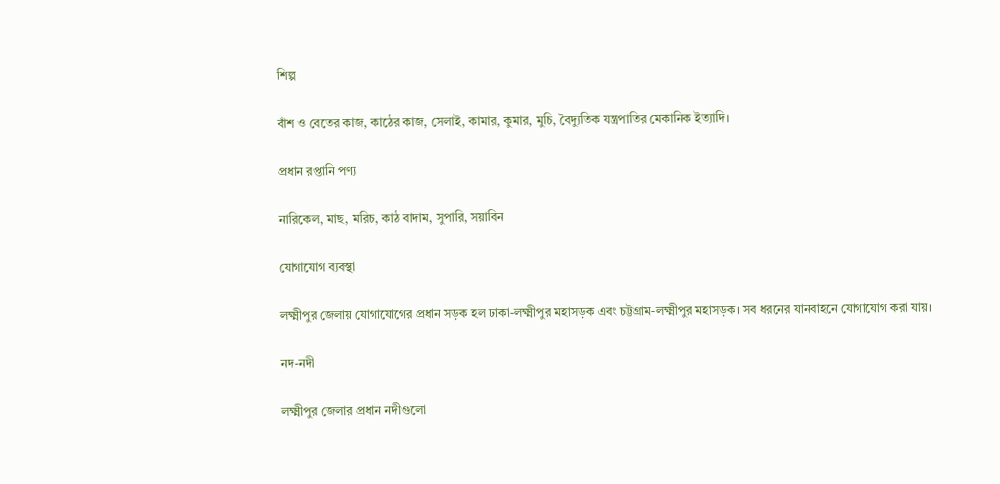শিল্প

বাঁশ ও বেতের কাজ, কাঠের কাজ, সেলাই, কামার, কুমার, মুচি, বৈদ্যুতিক যন্ত্রপাতির মেকানিক ইত্যাদি।

প্রধান রপ্তানি পণ্য

নারিকেল, মাছ, মরিচ, কাঠ বাদাম, সুপারি, সয়াবিন

যোগাযোগ ব্যবস্থা

লক্ষ্মীপুর জেলায় যোগাযোগের প্রধান সড়ক হল ঢাকা-লক্ষ্মীপুর মহাসড়ক এবং চট্টগ্রাম-লক্ষ্মীপুর মহাসড়ক। সব ধরনের যানবাহনে যোগাযোগ করা যায়।

নদ-নদী

লক্ষ্মীপুর জেলার প্রধান নদীগুলো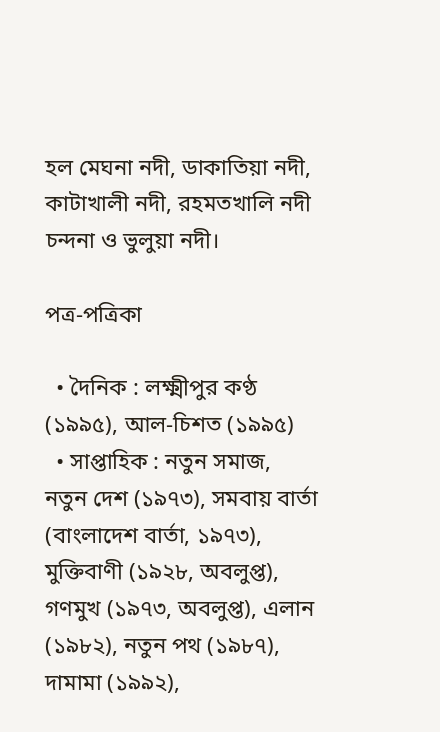হল মেঘনা নদী, ডাকাতিয়া নদী, কাটাখালী নদী, রহমতখালি নদী চন্দনা ও ভুলুয়া নদী।

পত্র-পত্রিকা

  • দৈনিক : লক্ষ্মীপুর কণ্ঠ (১৯৯৫), আল-চিশত (১৯৯৫)
  • সাপ্তাহিক : নতুন সমাজ, নতুন দেশ (১৯৭৩), সমবায় বার্তা (বাংলাদেশ বার্তা, ১৯৭৩), মুক্তিবাণী (১৯২৮, অবলুপ্ত), গণমুখ (১৯৭৩, অবলুপ্ত), এলান (১৯৮২), নতুন পথ (১৯৮৭), দামামা (১৯৯২),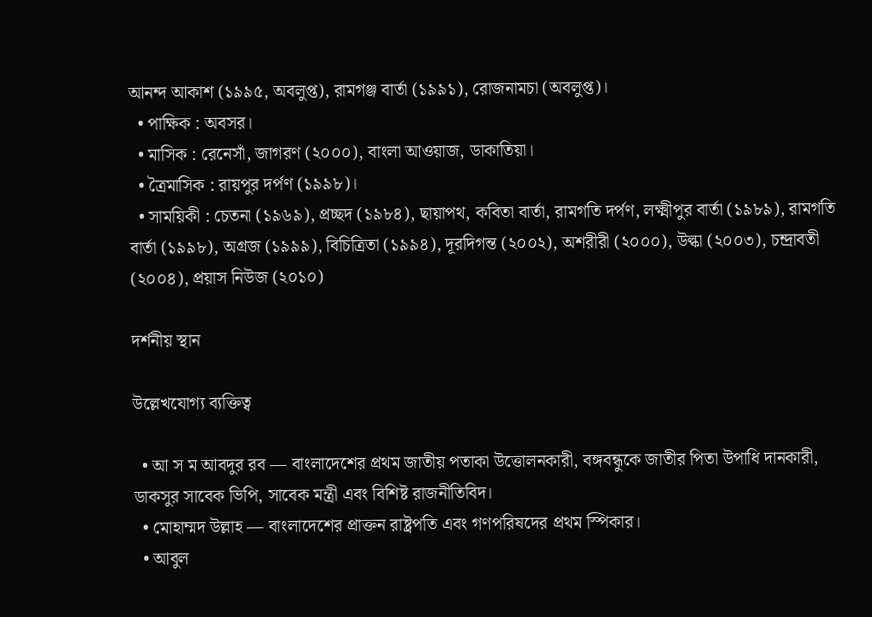আনন্দ আকাশ (১৯৯৫, অবলুপ্ত), রামগঞ্জ বার্তা (১৯৯১), রোজনামচা (অবলুপ্ত)।
  • পাক্ষিক : অবসর।
  • মাসিক : রেনেসাঁ, জাগরণ (২০০০), বাংলা আওয়াজ, ডাকাতিয়া।
  • ত্রৈমাসিক : রায়পুর দর্পণ (১৯৯৮)।
  • সাময়িকী : চেতনা (১৯৬৯), প্রচ্ছদ (১৯৮৪), ছায়াপথ, কবিতা বার্তা, রামগতি দর্পণ, লক্ষ্মীপুর বার্তা (১৯৮৯), রামগতি বার্তা (১৯৯৮), অগ্রজ (১৯৯৯), বিচিত্রিতা (১৯৯৪), দূরদিগন্ত (২০০২), অশরীরী (২০০০), উল্কা (২০০৩), চন্দ্রাবতী (২০০৪), প্রয়াস নিউজ (২০১০)

দর্শনীয় স্থান

উল্লেখযোগ্য ব্যক্তিত্ব

  • আ স ম আবদুর রব –– বাংলাদেশের প্রথম জাতীয় পতাকা উত্তোলনকারী, বঙ্গবন্ধুকে জাতীর পিতা উপাধি দানকারী, ডাকসুর সাবেক ভিপি, সাবেক মন্ত্রী এবং বিশিষ্ট রাজনীতিবিদ।
  • মোহাম্মদ উল্লাহ –– বাংলাদেশের প্রাক্তন রাষ্ট্রপতি এবং গণপরিষদের প্রথম স্পিকার।
  • আবুল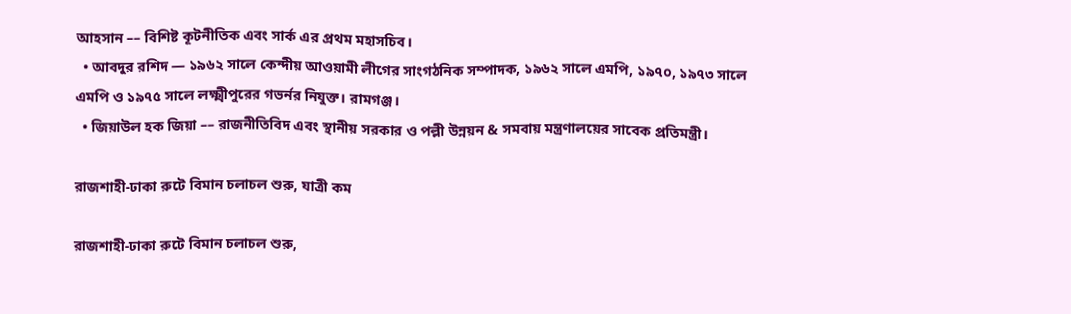আহসান –– বিশিষ্ট কূটনীতিক এবং সার্ক এর প্রথম মহাসচিব।
  • আবদুর রশিদ — ১৯৬২ সালে কেন্দীয় আওয়ামী লীগের সাংগঠনিক সম্পাদক, ১৯৬২ সালে এমপি, ১৯৭০, ১৯৭৩ সালে এমপি ও ১৯৭৫ সালে লক্ষ্মীপুরের গভর্নর নিযুক্ত। রামগঞ্জ।
  • জিয়াউল হক জিয়া –– রাজনীতিবিদ এবং স্থানীয় সরকার ও পল্লী উন্নয়ন & সমবায় মন্ত্রণালয়ের সাবেক প্রতিমন্ত্রী।

রাজশাহী-ঢাকা রুটে বিমান চলাচল শুরু, যাত্রী কম

রাজশাহী-ঢাকা রুটে বিমান চলাচল শুরু,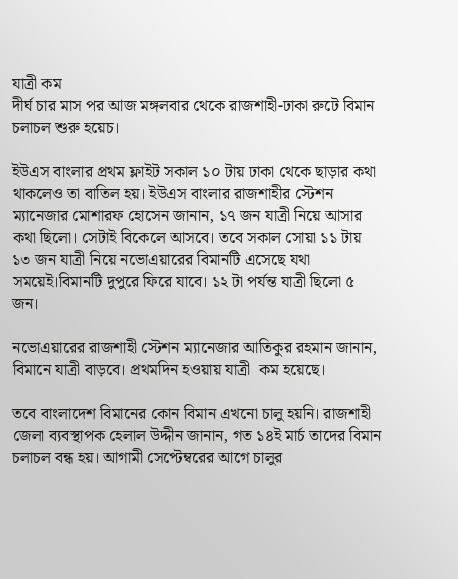যাত্রী কম
দীর্ঘ চার মাস পর আজ মঙ্গলবার থেকে রাজশাহী-ঢাকা রুটে বিমান চলাচল শুরু হয়েচ।

ইউএস বাংলার প্রথম ফ্লাইট সকাল ১০ টায় ঢাকা থেকে ছাড়ার কথা থাকলেও তা বাতিল হয়। ইউএস বাংলার রাজশাহীর স্টেশন ম্যানেজার মোশারফ হোসেন জানান, ১৭ জন যাত্রী নিয়ে আসার কথা ছিলো। সেটাই বিকেলে আসবে। তবে সকাল সোয়া ১১ টায় ১৩ জন যাত্রী নিয়ে নভোএয়ারের বিমানটি এসেছে যথা সময়েই।বিমানটি দুপুরে ফিরে যাবে। ১২ টা পর্যন্ত যাত্রী ছিলো ৫ জন।

নভোএয়ারের রাজশাহী স্টেশন ম্যানেজার আতিকুর রহমান জানান, বিমানে যাত্রী বাড়বে। প্রথমদিন হওয়ায় যাত্রী  কম হয়েছে।

তবে বাংলাদেশ বিমানের কোন বিমান এখনো চালু হয়নি। রাজশাহী জেলা ব্যবস্থাপক হেলাল উদ্দীন জানান, গত ১৪ই মার্চ তাদের বিমান চলাচল বন্ধ হয়। আগামী সেপ্টেম্বরের আগে চালুর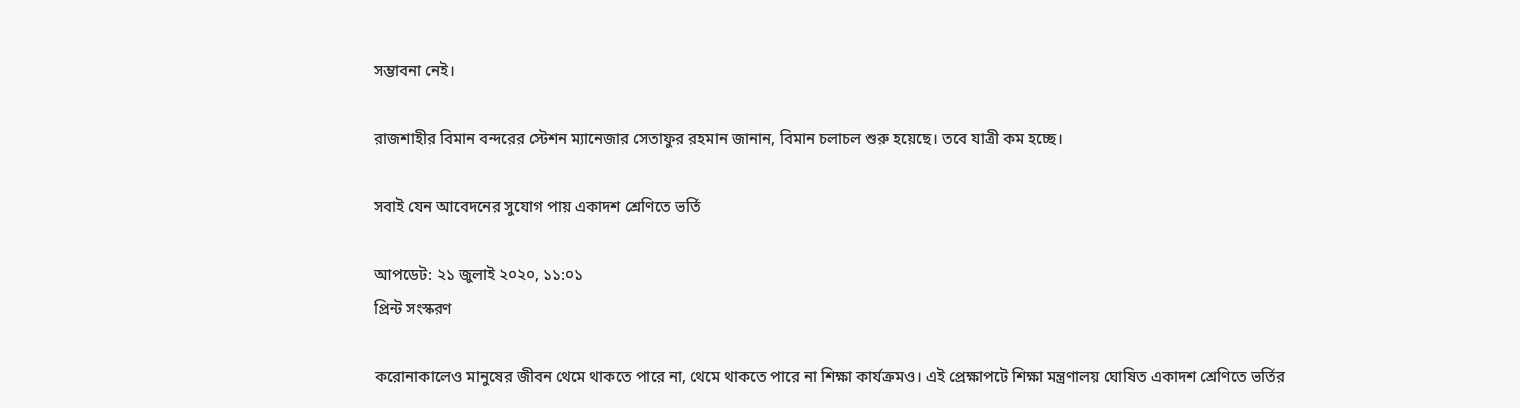সম্ভাবনা নেই।

রাজশাহীর বিমান বন্দরের স্টেশন ম্যানেজার সেতাফুর রহমান জানান, বিমান চলাচল শুরু হয়েছে। তবে যাত্রী কম হচ্ছে।

সবাই যেন আবেদনের সুযোগ পায় একাদশ শ্রেণিতে ভর্তি

আপডেট: ২১ জুলাই ২০২০, ১১:০১
প্রিন্ট সংস্করণ

করোনাকালেও মানুষের জীবন থেমে থাকতে পারে না, থেমে থাকতে পারে না শিক্ষা কার্যক্রমও। এই প্রেক্ষাপটে শিক্ষা মন্ত্রণালয় ঘোষিত একাদশ শ্রেণিতে ভর্তির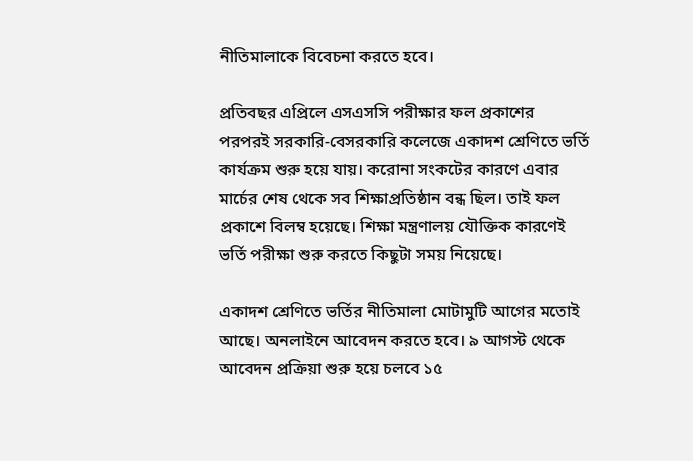নীতিমালাকে বিবেচনা করতে হবে।

প্রতিবছর এপ্রিলে এসএসসি পরীক্ষার ফল প্রকাশের পরপরই সরকারি-বেসরকারি কলেজে একাদশ শ্রেণিতে ভর্তি কার্যক্রম শুরু হয়ে যায়। করোনা সংকটের কারণে এবার মার্চের শেষ থেকে সব শিক্ষাপ্রতিষ্ঠান বন্ধ ছিল। তাই ফল প্রকাশে বিলম্ব হয়েছে। শিক্ষা মন্ত্রণালয় যৌক্তিক কারণেই ভর্তি পরীক্ষা শুরু করতে কিছুটা সময় নিয়েছে।

একাদশ শ্রেণিতে ভর্তির নীতিমালা মোটামুটি আগের মতোই আছে। অনলাইনে আবেদন করতে হবে। ৯ আগস্ট থেকে আবেদন প্রক্রিয়া শুরু হয়ে চলবে ১৫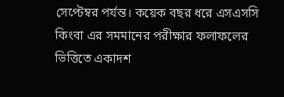সেপ্টেম্বর পর্যন্ত। কয়েক বছর ধরে এসএসসি কিংবা এর সমমানের পরীক্ষার ফলাফলের ভিত্তিতে একাদশ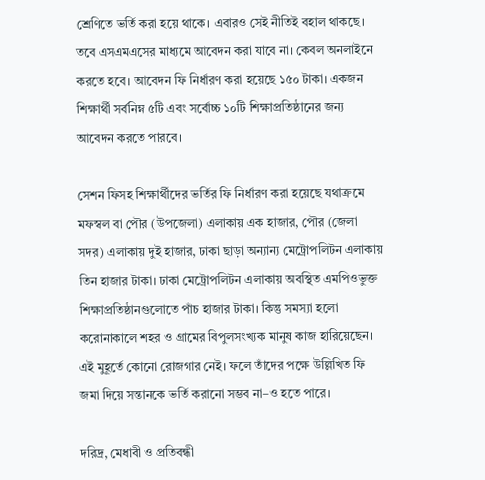শ্রেণিতে ভর্তি করা হয়ে থাকে। এবারও সেই নীতিই বহাল থাকছে। তবে এসএমএসের মাধ্যমে আবেদন করা যাবে না। কেবল অনলাইনে করতে হবে। আবেদন ফি নির্ধারণ করা হয়েছে ১৫০ টাকা। একজন শিক্ষার্থী সর্বনিম্ন ৫টি এবং সর্বোচ্চ ১০টি শিক্ষাপ্রতিষ্ঠানের জন্য আবেদন করতে পারবে।

সেশন ফিসহ শিক্ষার্থীদের ভর্তির ফি নির্ধারণ করা হয়েছে যথাক্রমে মফস্বল বা পৌর (উপজেলা) এলাকায় এক হাজার, পৌর (জেলা সদর) এলাকায় দুই হাজার, ঢাকা ছাড়া অন্যান্য মেট্রোপলিটন এলাকায় তিন হাজার টাকা। ঢাকা মেট্রোপলিটন এলাকায় অবস্থিত এমপিওভুক্ত শিক্ষাপ্রতিষ্ঠানগুলোতে পাঁচ হাজার টাকা। কিন্তু সমস্যা হলো করোনাকালে শহর ও গ্রামের বিপুলসংখ্যক মানুষ কাজ হারিয়েছেন। এই মুহূর্তে কোনো রোজগার নেই। ফলে তাঁদের পক্ষে উল্লিখিত ফি জমা দিয়ে সন্তানকে ভর্তি করানো সম্ভব না–ও হতে পারে।

দরিদ্র, মেধাবী ও প্রতিবন্ধী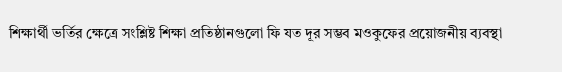শিক্ষার্থী ভর্তির ক্ষেত্রে সংশ্লিষ্ট শিক্ষা প্রতিষ্ঠানগুলো ফি যত দূর সম্ভব মওকুফের প্রয়োজনীয় ব্যবস্থা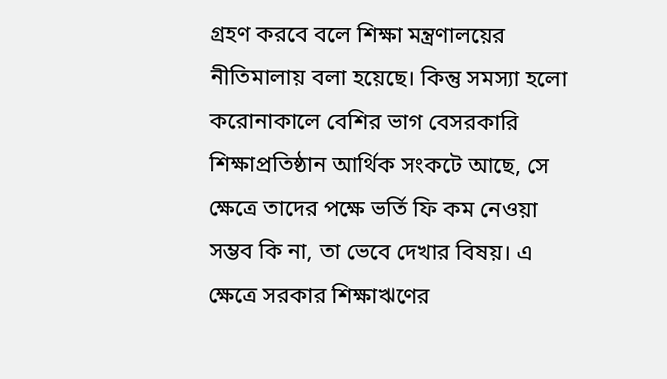গ্রহণ করবে বলে শিক্ষা মন্ত্রণালয়ের নীতিমালায় বলা হয়েছে। কিন্তু সমস্যা হলো করোনাকালে বেশির ভাগ বেসরকারি শিক্ষাপ্রতিষ্ঠান আর্থিক সংকটে আছে, সে ক্ষেত্রে তাদের পক্ষে ভর্তি ফি কম নেওয়া সম্ভব কি না, তা ভেবে দেখার বিষয়। এ ক্ষেত্রে সরকার শিক্ষাঋণের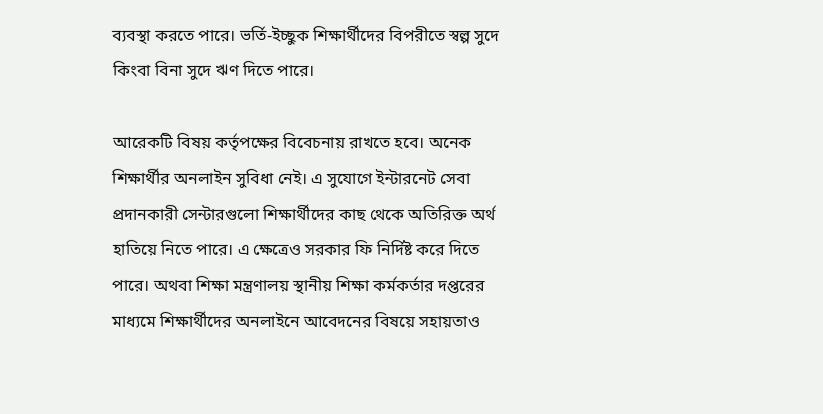ব্যবস্থা করতে পারে। ভর্তি-ইচ্ছুক শিক্ষার্থীদের বিপরীতে স্বল্প সুদে কিংবা বিনা সুদে ঋণ দিতে পারে।

আরেকটি বিষয় কর্তৃপক্ষের বিবেচনায় রাখতে হবে। অনেক শিক্ষার্থীর অনলাইন সুবিধা নেই। এ সুযোগে ইন্টারনেট সেবা প্রদানকারী সেন্টারগুলো শিক্ষার্থীদের কাছ থেকে অতিরিক্ত অর্থ হাতিয়ে নিতে পারে। এ ক্ষেত্রেও সরকার ফি নির্দিষ্ট করে দিতে পারে। অথবা শিক্ষা মন্ত্রণালয় স্থানীয় শিক্ষা কর্মকর্তার দপ্তরের মাধ্যমে শিক্ষার্থীদের অনলাইনে আবেদনের বিষয়ে সহায়তাও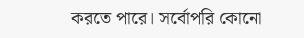করতে পারে। সর্বোপরি কোনো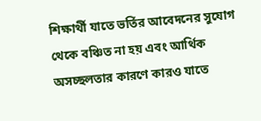শিক্ষার্থী যাতে ভর্তির আবেদনের সুযোগ থেকে বঞ্চিত না হয় এবং আর্থিক অসচ্ছলতার কারণে কারও যাতে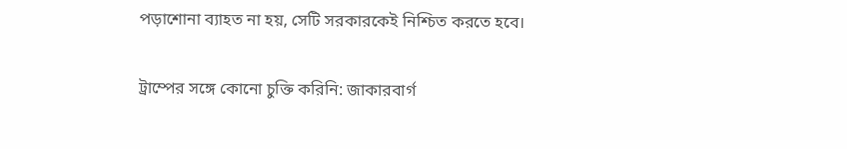পড়াশোনা ব্যাহত না হয়, সেটি সরকারকেই নিশ্চিত করতে হবে।

ট্রাম্পের সঙ্গে কোনো চুক্তি করিনি: জাকারবার্গ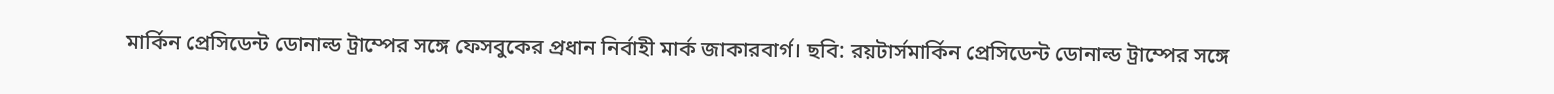মার্কিন প্রেসিডেন্ট ডোনাল্ড ট্রাম্পের সঙ্গে ফেসবুকের প্রধান নির্বাহী মার্ক জাকারবার্গ। ছবি: রয়টার্সমার্কিন প্রেসিডেন্ট ডোনাল্ড ট্রাম্পের সঙ্গে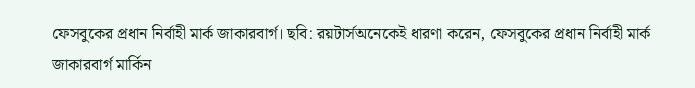ফেসবুকের প্রধান নির্বাহী মার্ক জাকারবার্গ। ছবি: রয়টার্সঅনেকেই ধারণা করেন, ফেসবুকের প্রধান নির্বাহী মার্ক জাকারবার্গ মার্কিন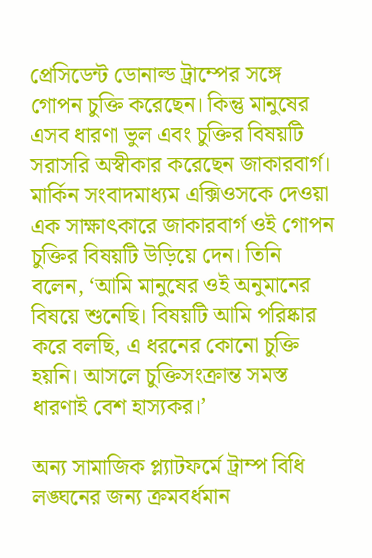প্রেসিডেন্ট ডোনাল্ড ট্রাম্পের সঙ্গে গোপন চুক্তি করেছেন। কিন্তু মানুষের এসব ধারণা ভুল এবং চুক্তির বিষয়টি সরাসরি অস্বীকার করেছেন জাকারবার্গ। মার্কিন সংবাদমাধ্যম এক্সিওসকে দেওয়া এক সাক্ষাৎকারে জাকারবার্গ ওই গোপন চুক্তির বিষয়টি উড়িয়ে দেন। তিনি বলেন, ‘আমি মানুষের ওই অনুমানের বিষয়ে শুনেছি। বিষয়টি আমি পরিষ্কার করে বলছি, এ ধরনের কোনো চুক্তি হয়নি। আসলে চুক্তিসংক্রান্ত সমস্ত ধারণাই বেশ হাস্যকর।’

অন্য সামাজিক প্ল্যাটফর্মে ট্রাম্প বিধি লঙ্ঘনের জন্য ক্রমবর্ধমান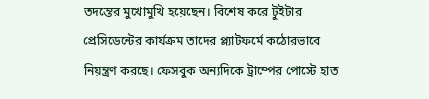তদন্তের মুখোমুখি হয়েছেন। বিশেষ করে টুইটার প্রেসিডেন্টের কার্যক্রম তাদের প্ল্যাটফর্মে কঠোরভাবে নিয়ন্ত্রণ করছে। ফেসবুক অন্যদিকে ট্রাম্পের পোস্টে হাত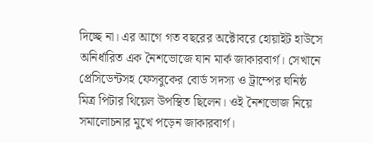দিচ্ছে না। এর আগে গত বছরের অক্টোবরে হোয়াইট হাউসে অনির্ধারিত এক নৈশভোজে যান মার্ক জাকারবার্গ। সেখানে প্রেসিডেন্টসহ ফেসবুকের বোর্ড সদস্য ও ট্রাম্পের ঘনিষ্ঠ মিত্র পিটার থিয়েল উপস্থিত ছিলেন। ওই নৈশভোজ নিয়ে সমালোচনার মুখে পড়েন জাকারবার্গ।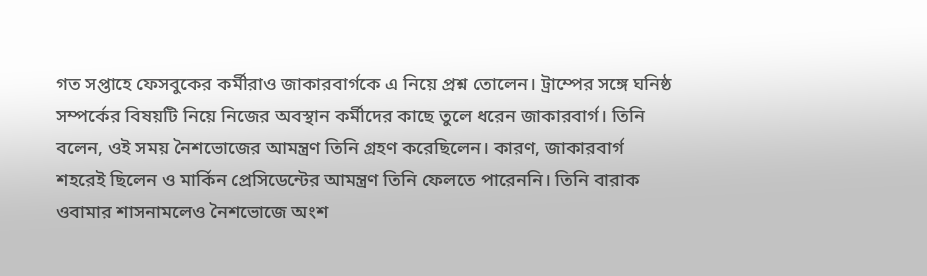গত সপ্তাহে ফেসবুকের কর্মীরাও জাকারবার্গকে এ নিয়ে প্রশ্ন তোলেন। ট্রাম্পের সঙ্গে ঘনিষ্ঠ সম্পর্কের বিষয়টি নিয়ে নিজের অবস্থান কর্মীদের কাছে তুলে ধরেন জাকারবার্গ। তিনি বলেন, ওই সময় নৈশভোজের আমন্ত্রণ তিনি গ্রহণ করেছিলেন। কারণ, জাকারবার্গ শহরেই ছিলেন ও মার্কিন প্রেসিডেন্টের আমন্ত্রণ তিনি ফেলতে পারেননি। তিনি বারাক ওবামার শাসনামলেও নৈশভোজে অংশ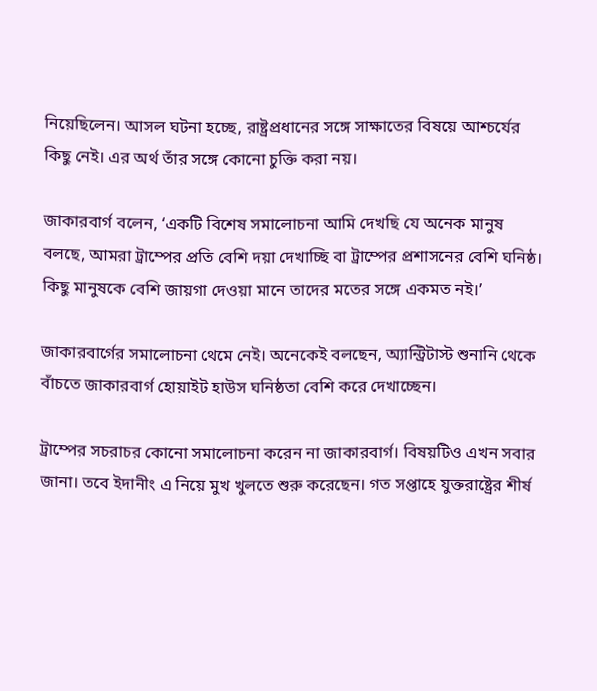নিয়েছিলেন। আসল ঘটনা হচ্ছে, রাষ্ট্রপ্রধানের সঙ্গে সাক্ষাতের বিষয়ে আশ্চর্যের কিছু নেই। এর অর্থ তাঁর সঙ্গে কোনো চুক্তি করা নয়।

জাকারবার্গ বলেন, ‘একটি বিশেষ সমালোচনা আমি দেখছি যে অনেক মানুষ বলছে, আমরা ট্রাম্পের প্রতি বেশি দয়া দেখাচ্ছি বা ট্রাম্পের প্রশাসনের বেশি ঘনিষ্ঠ। কিছু মানুষকে বেশি জায়গা দেওয়া মানে তাদের মতের সঙ্গে একমত নই।’

জাকারবার্গের সমালোচনা থেমে নেই। অনেকেই বলছেন, অ্যান্ট্রিটাস্ট শুনানি থেকে বাঁচতে জাকারবার্গ হোয়াইট হাউস ঘনিষ্ঠতা বেশি করে দেখাচ্ছেন।

ট্রাম্পের সচরাচর কোনো সমালোচনা করেন না জাকারবার্গ। বিষয়টিও এখন সবার জানা। তবে ইদানীং এ নিয়ে মুখ খুলতে শুরু করেছেন। গত সপ্তাহে যুক্তরাষ্ট্রের শীর্ষ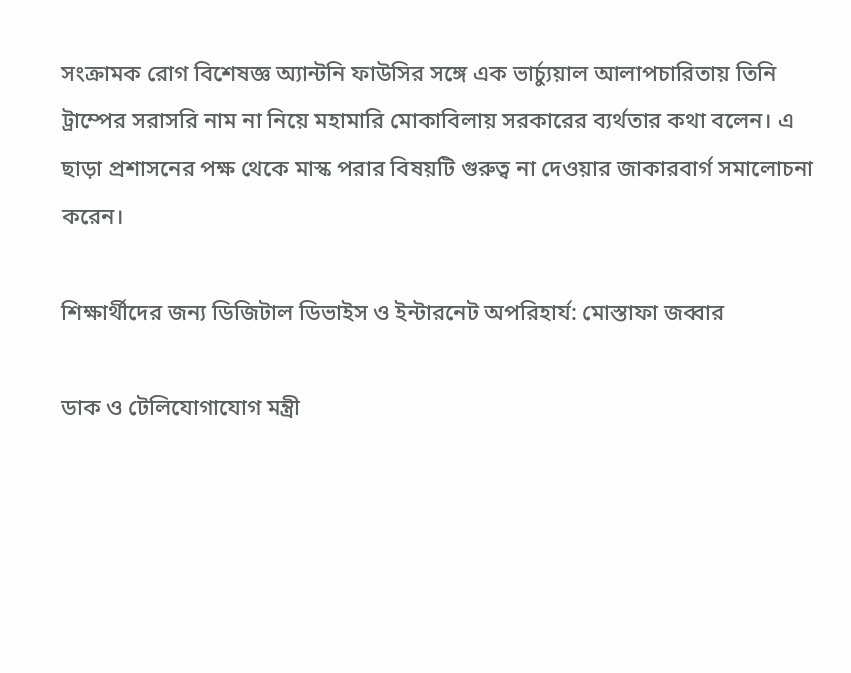সংক্রামক রোগ বিশেষজ্ঞ অ্যান্টনি ফাউসির সঙ্গে এক ভার্চ্যুয়াল আলাপচারিতায় তিনি ট্রাম্পের সরাসরি নাম না নিয়ে মহামারি মোকাবিলায় সরকারের ব্যর্থতার কথা বলেন। এ ছাড়া প্রশাসনের পক্ষ থেকে মাস্ক পরার বিষয়টি গুরুত্ব না দেওয়ার জাকারবার্গ সমালোচনা করেন।

শিক্ষার্থীদের জন্য ডিজিটাল ডিভাইস ও ইন্টারনেট অপরিহার্য: মোস্তাফা জব্বার

ডাক ও টেলিযোগাযোগ মন্ত্রী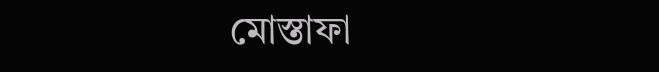মোস্তাফা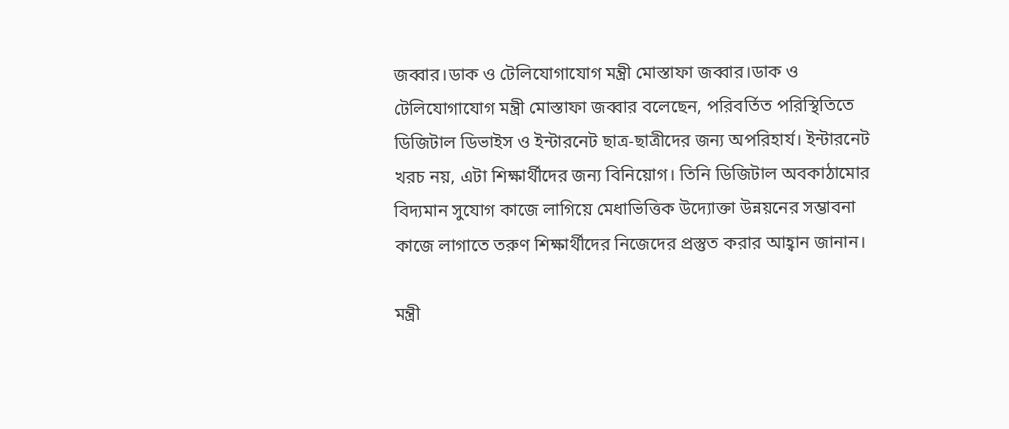জব্বার।ডাক ও টেলিযোগাযোগ মন্ত্রী মোস্তাফা জব্বার।ডাক ও টেলিযোগাযোগ মন্ত্রী মোস্তাফা জব্বার বলেছেন, পরিবর্তিত পরিস্থিতিতে ডিজিটাল ডিভাইস ও ইন্টারনেট ছাত্র-ছাত্রীদের জন্য অপরিহার্য। ইন্টারনেট খরচ নয়, এটা শিক্ষার্থীদের জন্য বিনিয়োগ। তিনি ডিজিটাল অবকাঠামোর বিদ্যমান সুযোগ কাজে লাগিয়ে মেধাভিত্তিক উদ্যোক্তা উন্নয়নের সম্ভাবনা কাজে লাগাতে তরুণ শিক্ষার্থীদের নিজেদের প্রস্তুত করার আহ্বান জানান।

মন্ত্রী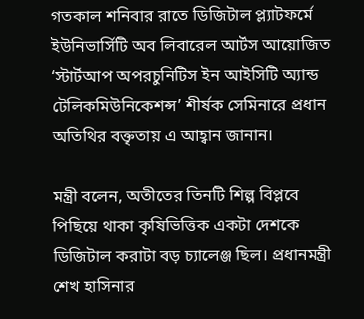গতকাল শনিবার রাতে ডিজিটাল প্ল্যাটফর্মে ইউনিভার্সিটি অব লিবারেল আর্টস আয়োজিত ‘স্টার্টআপ অপরচুনিটিস ইন আইসিটি অ্যান্ড টেলিকমিউনিকেশন্স’ শীর্ষক সেমিনারে প্রধান অতিথির বক্তৃতায় এ আহ্বান জানান।

মন্ত্রী বলেন, অতীতের তিনটি শিল্প বিপ্লবে পিছিয়ে থাকা কৃষিভিত্তিক একটা দেশকে ডিজিটাল করাটা বড় চ্যালেঞ্জ ছিল। প্রধানমন্ত্রী শেখ হাসিনার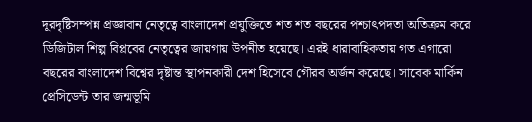দূরদৃষ্টিসম্পন্ন প্রজ্ঞাবান নেতৃত্বে বাংলাদেশ প্রযুক্তিতে শত শত বছরের পশ্চাৎপদতা অতিক্রম করে ডিজিটাল শিল্প বিপ্লবের নেতৃত্বের জায়গায় উপনীত হয়েছে। এরই ধারাবাহিকতায় গত এগারো বছরের বাংলাদেশ বিশ্বের দৃষ্টান্ত স্থাপনকারী দেশ হিসেবে গৌরব অর্জন করেছে। সাবেক মার্কিন প্রেসিডেন্ট তার জন্মভূমি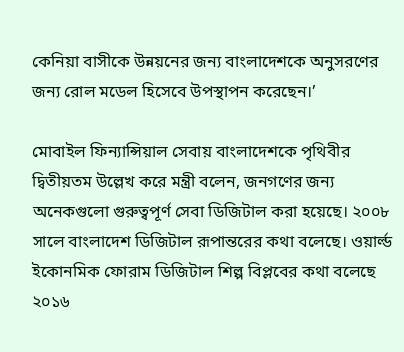কেনিয়া বাসীকে উন্নয়নের জন্য বাংলাদেশকে অনুসরণের জন্য রোল মডেল হিসেবে উপস্থাপন করেছেন।’

মোবাইল ফিন্যান্সিয়াল সেবায় বাংলাদেশকে পৃথিবীর দ্বিতীয়তম উল্লেখ করে মন্ত্রী বলেন, জনগণের জন্য অনেকগুলো গুরুত্বপূর্ণ সেবা ডিজিটাল করা হয়েছে। ২০০৮ সালে বাংলাদেশ ডিজিটাল রূপান্তরের কথা বলেছে। ওয়ার্ল্ড ইকোনমিক ফোরাম ডিজিটাল শিল্প বিপ্লবের কথা বলেছে ২০১৬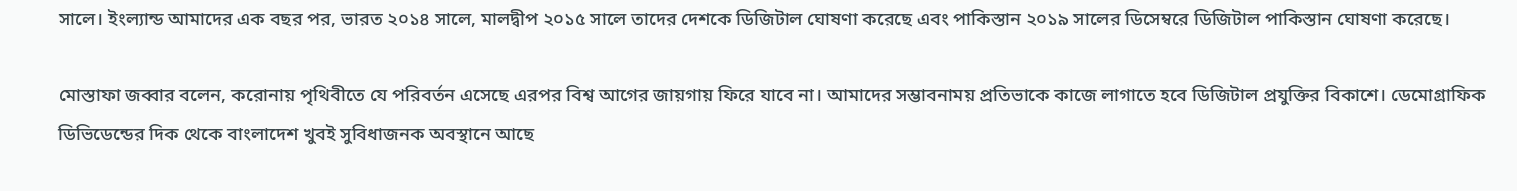সালে। ইংল্যান্ড আমাদের এক বছর পর, ভারত ২০১৪ সালে, মালদ্বীপ ২০১৫ সালে তাদের দেশকে ডিজিটাল ঘোষণা করেছে এবং পাকিস্তান ২০১৯ সালের ডিসেম্বরে ডিজিটাল পাকিস্তান ঘোষণা করেছে।

মোস্তাফা জব্বার বলেন, করোনায় পৃথিবীতে যে পরিবর্তন এসেছে এরপর বিশ্ব আগের জায়গায় ফিরে যাবে না। আমাদের সম্ভাবনাময় প্রতিভাকে কাজে লাগাতে হবে ডিজিটাল প্রযুক্তির বিকাশে। ডেমোগ্রাফিক ডিভিডেন্ডের দিক থেকে বাংলাদেশ খুবই সুবিধাজনক অবস্থানে আছে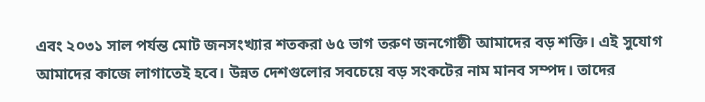এবং ২০৩১ সাল পর্যন্ত মোট জনসংখ্যার শতকরা ৬৫ ভাগ তরুণ জনগোষ্ঠী আমাদের বড় শক্তি। এই সুযোগ আমাদের কাজে লাগাতেই হবে। উন্নত দেশগুলোর সবচেয়ে বড় সংকটের নাম মানব সম্পদ। তাদের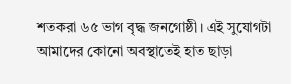শতকরা ৬৫ ভাগ বৃদ্ধ জনগোষ্ঠী। এই সুযোগটা আমাদের কোনো অবস্থাতেই হাত ছাড়া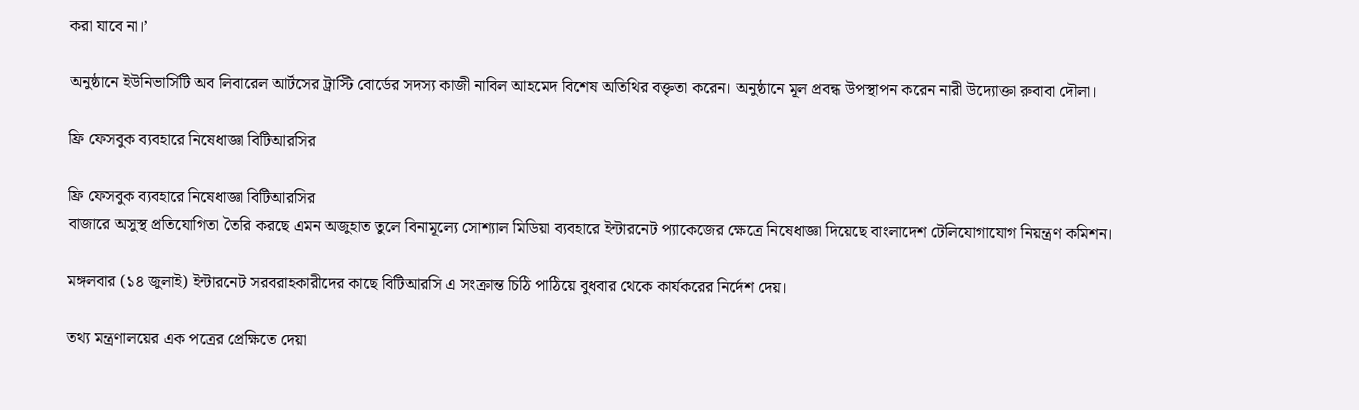করা যাবে না।’

অনুষ্ঠানে ইউনিভার্সিটি অব লিবারেল আর্টসের ট্রাস্টি বোর্ডের সদস্য কাজী নাবিল আহমেদ বিশেষ অতিথির বক্তৃতা করেন। অনুষ্ঠানে মূল প্রবন্ধ উপস্থাপন করেন নারী উদ্যোক্তা রুবাবা দৌলা।

ফ্রি ফেসবুক ব্যবহারে নিষেধাজ্ঞা বিটিআরসির

ফ্রি ফেসবুক ব্যবহারে নিষেধাজ্ঞা বিটিআরসির
বাজারে অসুস্থ প্রতিযোগিতা তৈরি করছে এমন অজুহাত তুলে বিনামূল্যে সোশ্যাল মিডিয়া ব্যবহারে ইন্টারনেট প্যাকেজের ক্ষেত্রে নিষেধাজ্ঞা দিয়েছে বাংলাদেশ টেলিযোগাযোগ নিয়ন্ত্রণ কমিশন।

মঙ্গলবার (১৪ জুলাই) ইন্টারনেট সরবরাহকারীদের কাছে বিটিআরসি এ সংক্রান্ত চিঠি পাঠিয়ে বুধবার থেকে কার্যকরের নির্দেশ দেয়।

তথ্য মন্ত্রণালয়ের এক পত্রের প্রেক্ষিতে দেয়া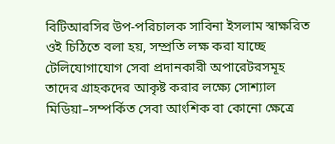বিটিআরসির উপ-পরিচালক সাবিনা ইসলাম স্বাক্ষরিত ওই চিঠিতে বলা হয়, সম্প্রতি লক্ষ করা যাচ্ছে টেলিযোগাযোগ সেবা প্রদানকারী অপারেটরসমূহ তাদের গ্রাহকদের আকৃষ্ট করার লক্ষ্যে সোশ্যাল মিডিয়া–সম্পর্কিত সেবা আংশিক বা কোনো ক্ষেত্রে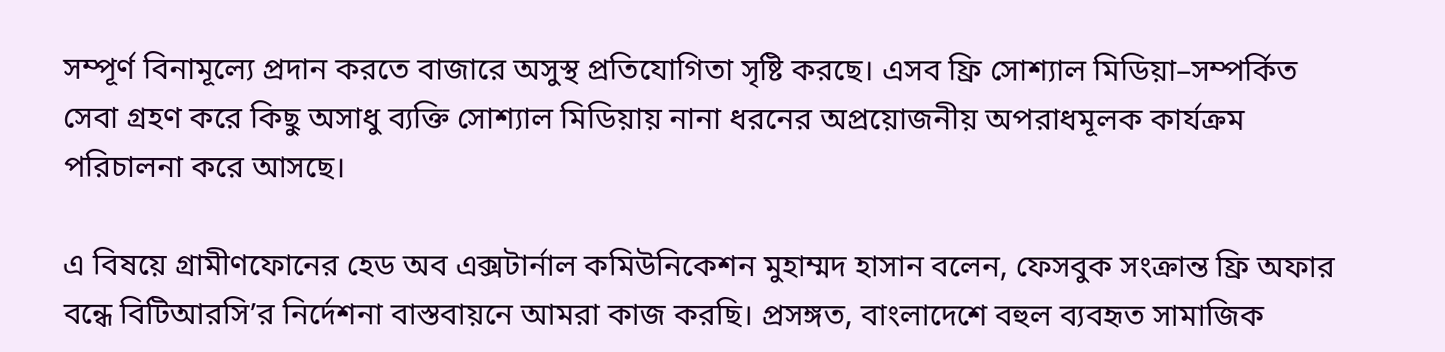সম্পূর্ণ বিনামূল্যে প্রদান করতে বাজারে অসুস্থ প্রতিযোগিতা সৃষ্টি করছে। এসব ফ্রি সোশ্যাল মিডিয়া–সম্পর্কিত সেবা গ্রহণ করে কিছু অসাধু ব্যক্তি সোশ্যাল মিডিয়ায় নানা ধরনের অপ্রয়োজনীয় অপরাধমূলক কার্যক্রম পরিচালনা করে আসছে।

এ বিষয়ে গ্রামীণফোনের হেড অব এক্সটার্নাল কমিউনিকেশন মুহাম্মদ হাসান বলেন, ফেসবুক সংক্রান্ত ফ্রি অফার বন্ধে বিটিআরসি’র নির্দেশনা বাস্তবায়নে আমরা কাজ করছি। প্রসঙ্গত, বাংলাদেশে বহুল ব্যবহৃত সামাজিক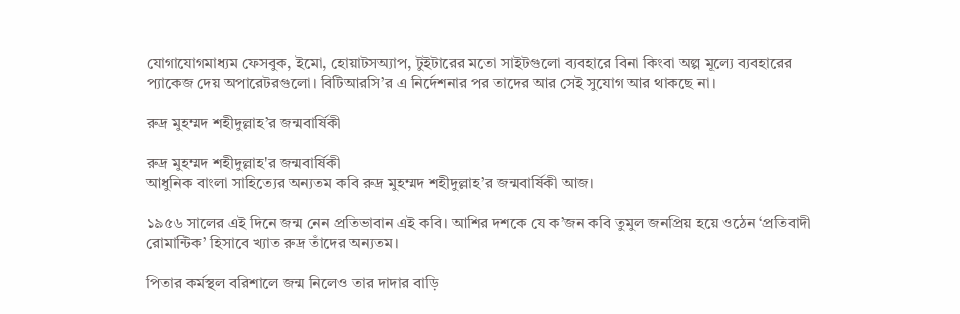যোগাযোগমাধ্যম ফেসবুক, ইমো, হোয়াটসঅ্যাপ, টুইটারের মতো সাইটগুলো ব্যবহারে বিনা কিংবা অল্প মূল্যে ব্যবহারের প্যাকেজ দেয় অপারেটরগুলো। বিটিআরসি’র এ নির্দেশনার পর তাদের আর সেই সুযোগ আর থাকছে না।

রুদ্র মুহম্মদ শহীদুল্লাহ’র জন্মবার্ষিকী

রুদ্র মুহম্মদ শহীদুল্লাহ'র জন্মবার্ষিকী
আধুনিক বাংলা সাহিত্যের অন্যতম কবি রুদ্র মুহম্মদ শহীদুল্লাহ’র জন্মবার্ষিকী আজ।

১৯৫৬ সালের এই দিনে জন্ম নেন প্রতিভাবান এই কবি। আশির দশকে যে ক’জন কবি তুমুল জনপ্রিয় হয়ে ওঠেন ‘প্রতিবাদী রোমান্টিক’ হিসাবে খ্যাত রুদ্র তাঁদের অন্যতম।

পিতার কর্মস্থল বরিশালে জন্ম নিলেও তার দাদার বাড়ি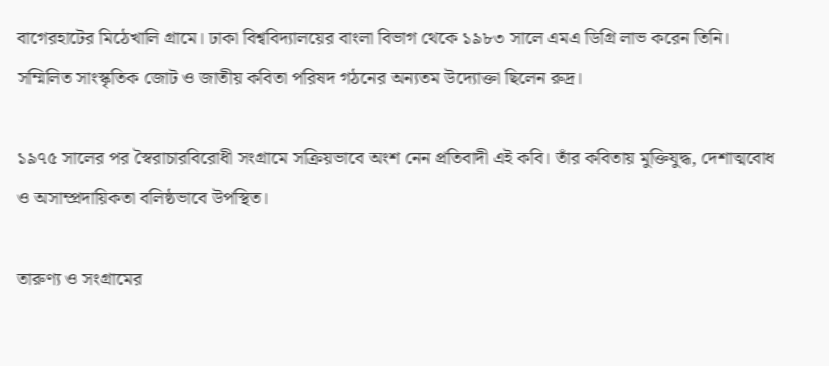বাগেরহাটের মিঠেখালি গ্রামে। ঢাকা বিশ্ববিদ্যালয়ের বাংলা বিভাগ থেকে ১৯৮৩ সালে এমএ ডিগ্রি লাভ করেন তিনি। সম্মিলিত সাংস্কৃতিক জোট ও জাতীয় কবিতা পরিষদ গঠনের অন্যতম উদ্যোক্তা ছিলেন রুদ্র।

১৯৭৫ সালের পর স্বৈরাচারবিরোধী সংগ্রামে সক্রিয়ভাবে অংশ নেন প্রতিবাদী এই কবি। তাঁর কবিতায় মুক্তিযুদ্ধ, দেশাত্মবোধ ও অসাম্প্রদায়িকতা বলিষ্ঠভাবে উপস্থিত।

তারুণ্য ও সংগ্রামের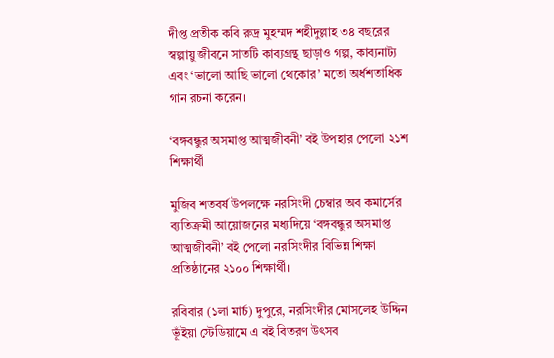দীপ্ত প্রতীক কবি রুদ্র মুহম্মদ শহীদুল্লাহ ৩৪ বছরের স্বল্পায়ু জীবনে সাতটি কাব্যগ্রন্থ ছাড়াও গল্প, কাব্যনাট্য এবং ‘ভালো আছি ভালো থেকোর’ মতো অর্ধশতাধিক গান রচনা করেন।

‘বঙ্গবন্ধুর অসমাপ্ত আত্মজীবনী’ বই উপহার পেলো ২১শ শিক্ষার্থী

মুজিব শতবর্ষ উপলক্ষে নরসিংদী চেম্বার অব কমার্সের ব্যতিক্রমী আয়োজনের মধ্যদিয়ে ‘বঙ্গবন্ধুর অসমাপ্ত আত্মজীবনী’ বই পেলো নরসিংদীর বিভিন্ন শিক্ষা প্রতিষ্ঠানের ২১০০ শিক্ষার্থী।

রবিবার (১লা মার্চ) দুপুরে, নরসিংদীর মোসলেহ উদ্দিন ভূঁইয়া স্টেডিয়ামে এ বই বিতরণ উৎসব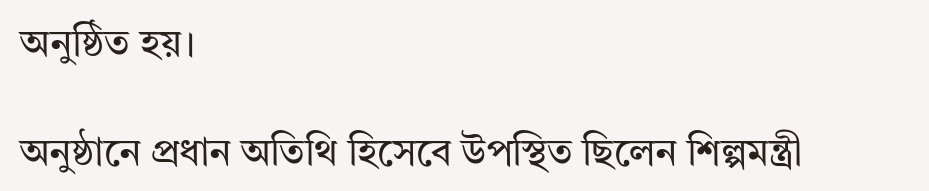অনুষ্ঠিত হয়।

অনুষ্ঠানে প্রধান অতিথি হিসেবে উপস্থিত ছিলেন শিল্পমন্ত্রী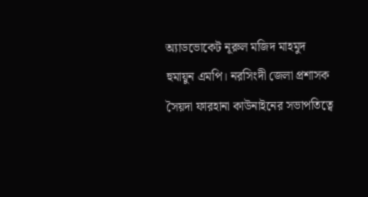অ্যাডভোকেট নূরুল মজিদ মাহমুদ হুমায়ুন এমপি। নরসিংদী জেলা প্রশাসক সৈয়দা ফারহানা কাউনাইনের সভাপতিত্বে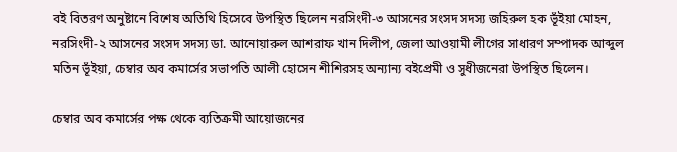বই বিতরণ অনুষ্টানে বিশেষ অতিথি হিসেবে উপস্থিত ছিলেন নরসিংদী-৩ আসনের সংসদ সদস্য জহিরুল হক ভূঁইয়া মোহন, নরসিংদী-২ আসনের সংসদ সদস্য ডা. আনোয়ারুল আশরাফ খান দিলীপ, জেলা আওয়ামী লীগের সাধারণ সম্পাদক আব্দুল মতিন ভূঁইয়া, চেম্বার অব কমার্সের সভাপতি আলী হোসেন শীশিরসহ অন্যান্য বইপ্রেমী ও সুধীজনেরা উপস্থিত ছিলেন।

চেম্বার অব কমার্সের পক্ষ থেকে ব্যতিক্রমী আয়োজনের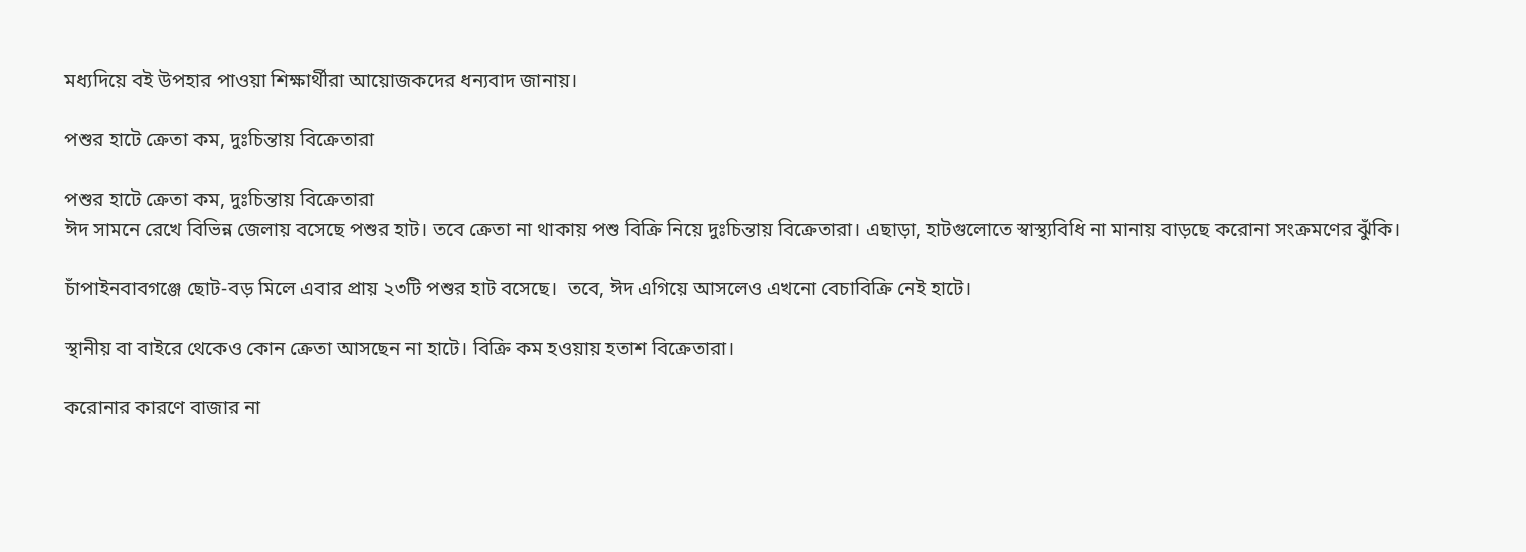মধ্যদিয়ে বই উপহার পাওয়া শিক্ষার্থীরা আয়োজকদের ধন্যবাদ জানায়।

পশুর হাটে ক্রেতা কম, দুঃচিন্তায় বিক্রেতারা

পশুর হাটে ক্রেতা কম, দুঃচিন্তায় বিক্রেতারা
ঈদ সামনে রেখে বিভিন্ন জেলায় বসেছে পশুর হাট। তবে ক্রেতা না থাকায় পশু বিক্রি নিয়ে দুঃচিন্তায় বিক্রেতারা। এছাড়া, হাটগুলোতে স্বাস্থ্যবিধি না মানায় বাড়ছে করোনা সংক্রমণের ঝুঁকি।

চাঁপাইনবাবগঞ্জে ছোট-বড় মিলে এবার প্রায় ২৩টি পশুর হাট বসেছে।  তবে, ঈদ এগিয়ে আসলেও এখনো বেচাবিক্রি নেই হাটে।

স্থানীয় বা বাইরে থেকেও কোন ক্রেতা আসছেন না হাটে। বিক্রি কম হওয়ায় হতাশ বিক্রেতারা।

করোনার কারণে বাজার না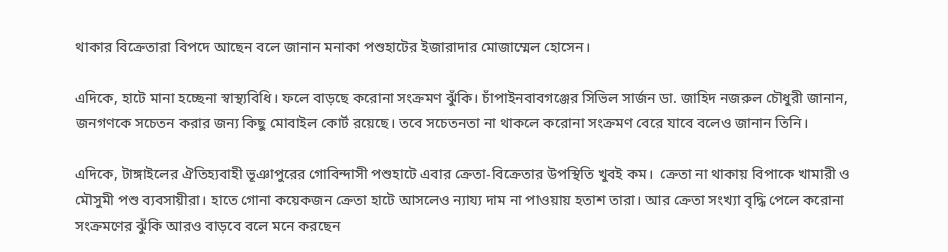থাকার বিক্রেতারা বিপদে আছেন বলে জানান মনাকা পশুহাটের ইজারাদার মোজাম্মেল হোসেন।

এদিকে, হাটে মানা হচ্ছেনা স্বাস্থ্যবিধি। ফলে বাড়ছে করোনা সংক্রমণ ঝুঁকি। চাঁপাইনবাবগঞ্জের সিভিল সার্জন ডা. জাহিদ নজরুল চৌধুরী জানান, জনগণকে সচেতন করার জন্য কিছু মোবাইল কোর্ট রয়েছে। তবে সচেতনতা না থাকলে করোনা সংক্রমণ বেরে যাবে বলেও জানান তিনি।

এদিকে, টাঙ্গাইলের ঐতিহ্যবাহী ভূঞাপুরের গোবিন্দাসী পশুহাটে এবার ক্রেতা-বিক্রেতার উপস্থিতি খুবই কম।  ক্রেতা না থাকায় বিপাকে খামারী ও মৌসুমী পশু ব্যবসায়ীরা। হাতে গোনা কয়েকজন ক্রেতা হাটে আসলেও ন্যায্য দাম না পাওয়ায় হতাশ তারা। আর ক্রেতা সংখ্যা বৃদ্ধি পেলে করোনা সংক্রমণের ঝুঁকি আরও বাড়বে বলে মনে করছেন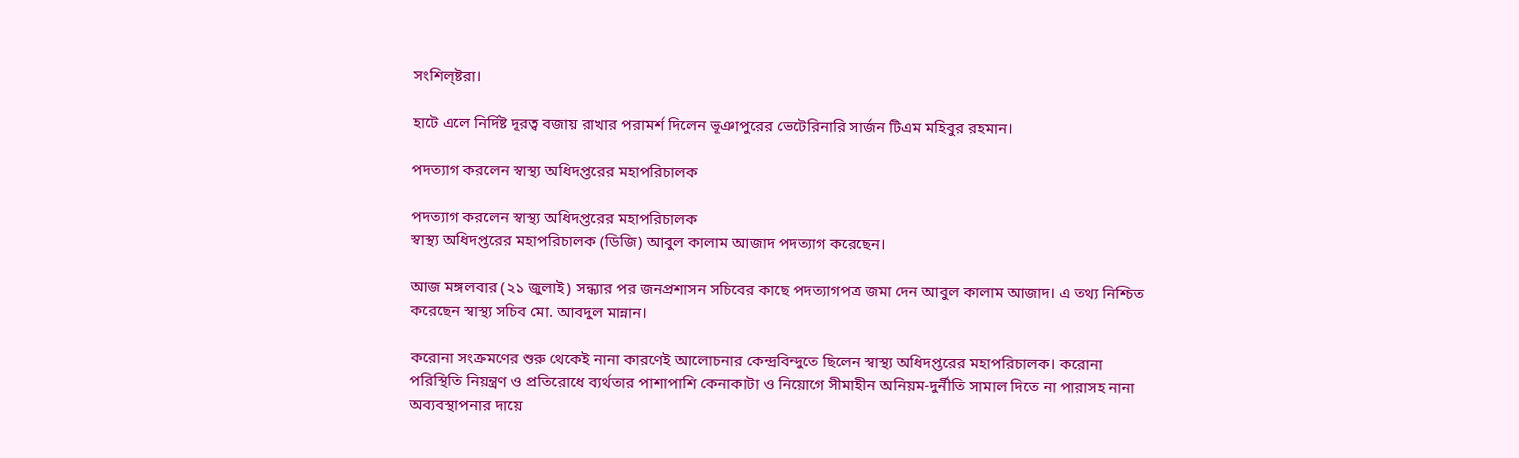সংশিল্ষ্টরা।

হাটে এলে নির্দিষ্ট দূরত্ব বজায় রাখার পরামর্শ দিলেন ভূঞাপুরের ভেটেরিনারি সার্জন টিএম মহিবুর রহমান।

পদত্যাগ করলেন স্বাস্থ্য অধিদপ্তরের মহাপরিচালক

পদত্যাগ করলেন স্বাস্থ্য অধিদপ্তরের মহাপরিচালক
স্বাস্থ্য অধিদপ্তরের মহাপরিচালক (ডিজি) আবুল কালাম আজাদ পদত্যাগ করেছেন।

আজ মঙ্গলবার (২১ জুলাই) সন্ধ্যার পর জনপ্রশাসন সচিবের কাছে পদত্যাগপত্র জমা দেন আবুল কালাম আজাদ। এ তথ্য নিশ্চিত করেছেন স্বাস্থ্য সচিব মো. আবদুল মান্নান।

করোনা সংক্রমণের শুরু থেকেই নানা কারণেই আলোচনার কেন্দ্রবিন্দুতে ছিলেন স্বাস্থ্য অধিদপ্তরের মহাপরিচালক। করোনা পরিস্থিতি নিয়ন্ত্রণ ও প্রতিরোধে ব্যর্থতার পাশাপাশি কেনাকাটা ও নিয়োগে সীমাহীন অনিয়ম-দুর্নীতি সামাল দিতে না পারাসহ নানা অব্যবস্থাপনার দায়ে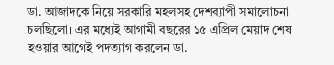ডা. আজাদকে নিয়ে সরকারি মহলসহ দেশব্যাপী সমালোচনা চলছিলো। এর মধ্যেই আগামী বছরের ১৫ এপ্রিল মেয়াদ শেষ হওয়ার আগেই পদত্যাগ করলেন ডা.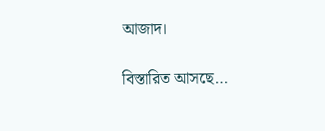আজাদ।

বিস্তারিত আসছে…